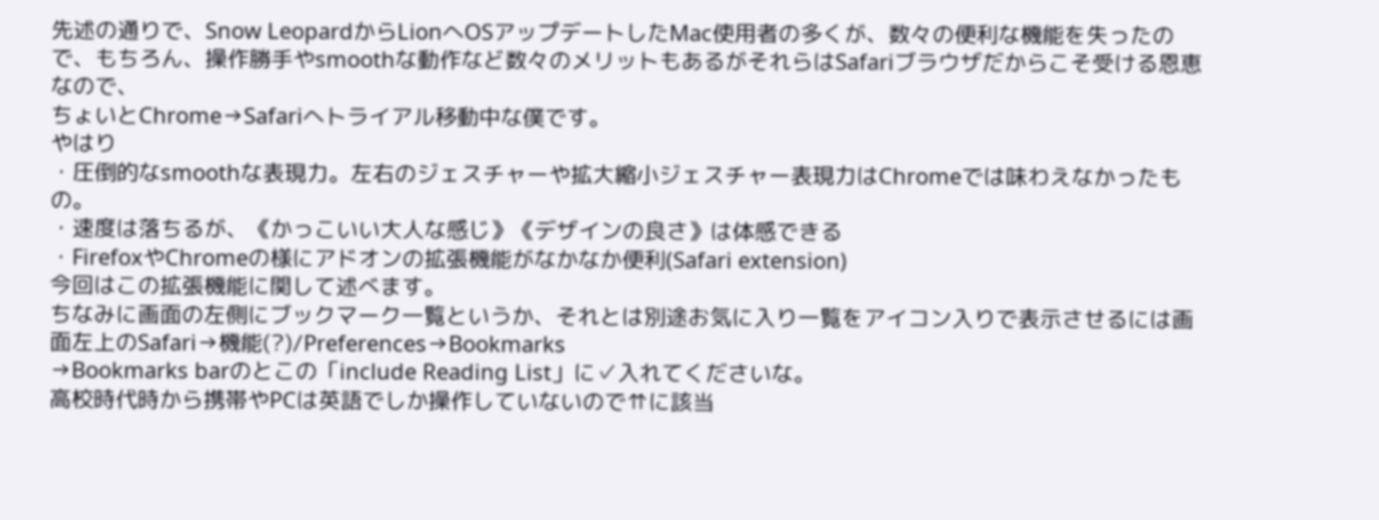先述の通りで、Snow LeopardからLionへOSアップデートしたMac使用者の多くが、数々の便利な機能を失ったので、もちろん、操作勝手やsmoothな動作など数々のメリットもあるがそれらはSafariブラウザだからこそ受ける恩恵なので、
ちょいとChrome→Safariへトライアル移動中な僕です。
やはり
・圧倒的なsmoothな表現力。左右のジェスチャーや拡大縮小ジェスチャー表現力はChromeでは味わえなかったもの。
・速度は落ちるが、《かっこいい大人な感じ》《デザインの良さ》は体感できる
・FirefoxやChromeの様にアドオンの拡張機能がなかなか便利(Safari extension)
今回はこの拡張機能に関して述べます。
ちなみに画面の左側にブックマーク一覧というか、それとは別途お気に入り一覧をアイコン入りで表示させるには画面左上のSafari→機能(?)/Preferences→Bookmarks
→Bookmarks barのとこの「include Reading List」に✓入れてくださいな。
高校時代時から携帯やPCは英語でしか操作していないので⇈に該当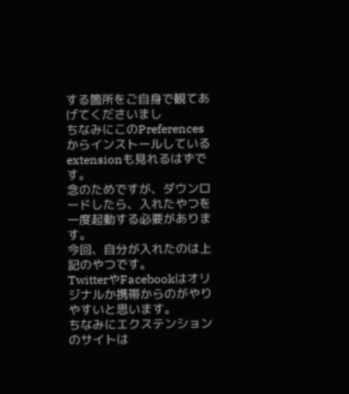する箇所をご自身で観てあげてくださいまし
ちなみにこのPreferencesからインストールしているextensionも見れるはずです。
念のためですが、ダウンロードしたら、入れたやつを一度起動する必要があります。
今回、自分が入れたのは上記のやつです。
TwitterやFacebookはオリジナルか携帯からのがやりやすいと思います。
ちなみにエクステンションのサイトは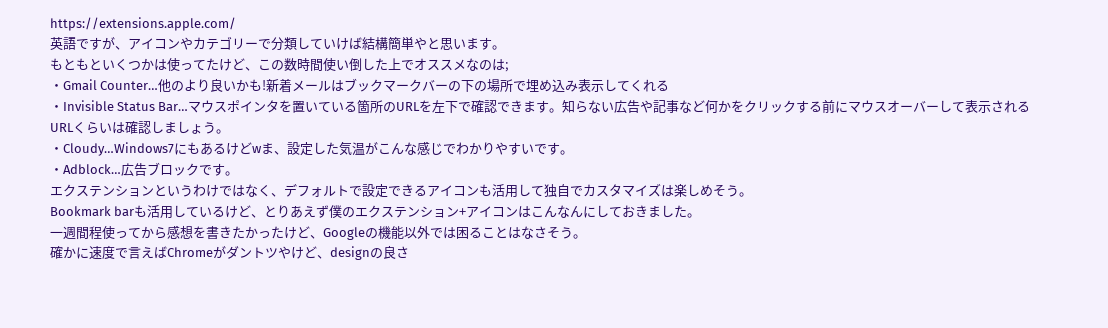https://extensions.apple.com/
英語ですが、アイコンやカテゴリーで分類していけば結構簡単やと思います。
もともといくつかは使ってたけど、この数時間使い倒した上でオススメなのは;
・Gmail Counter…他のより良いかも!新着メールはブックマークバーの下の場所で埋め込み表示してくれる
・Invisible Status Bar…マウスポインタを置いている箇所のURLを左下で確認できます。知らない広告や記事など何かをクリックする前にマウスオーバーして表示されるURLくらいは確認しましょう。
・Cloudy…Windows7にもあるけどwま、設定した気温がこんな感じでわかりやすいです。
・Adblock…広告ブロックです。
エクステンションというわけではなく、デフォルトで設定できるアイコンも活用して独自でカスタマイズは楽しめそう。
Bookmark barも活用しているけど、とりあえず僕のエクステンション+アイコンはこんなんにしておきました。
一週間程使ってから感想を書きたかったけど、Googleの機能以外では困ることはなさそう。
確かに速度で言えばChromeがダントツやけど、designの良さ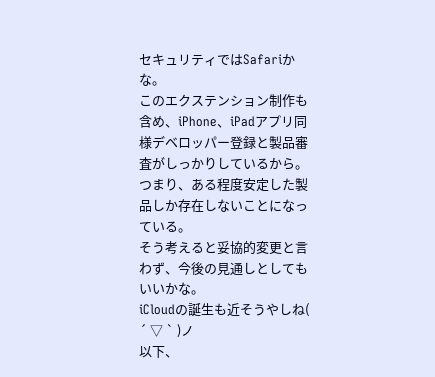セキュリティではSafariかな。
このエクステンション制作も含め、iPhone、iPadアプリ同様デベロッパー登録と製品審査がしっかりしているから。
つまり、ある程度安定した製品しか存在しないことになっている。
そう考えると妥協的変更と言わず、今後の見通しとしてもいいかな。
iCloudの誕生も近そうやしね( ´ ▽ ` )ノ
以下、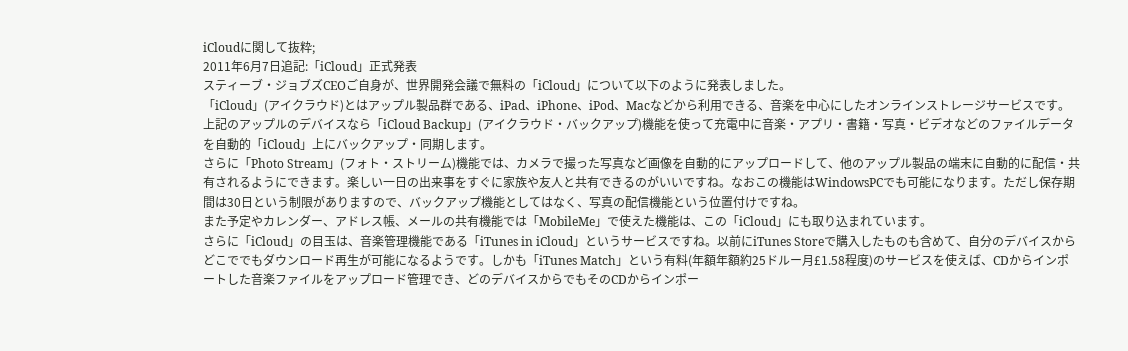iCloudに関して抜粋;
2011年6月7日追記:「iCloud」正式発表
スティーブ・ジョブズCEOご自身が、世界開発会議で無料の「iCloud」について以下のように発表しました。
「iCloud」(アイクラウド)とはアップル製品群である、iPad、iPhone、iPod、Macなどから利用できる、音楽を中心にしたオンラインストレージサービスです。
上記のアップルのデバイスなら「iCloud Backup」(アイクラウド・バックアップ)機能を使って充電中に音楽・アプリ・書籍・写真・ビデオなどのファイルデータを自動的「iCloud」上にバックアップ・同期します。
さらに「Photo Stream」(フォト・ストリーム)機能では、カメラで撮った写真など画像を自動的にアップロードして、他のアップル製品の端末に自動的に配信・共有されるようにできます。楽しい一日の出来事をすぐに家族や友人と共有できるのがいいですね。なおこの機能はWindowsPCでも可能になります。ただし保存期間は30日という制限がありますので、バックアップ機能としてはなく、写真の配信機能という位置付けですね。
また予定やカレンダー、アドレス帳、メールの共有機能では「MobileMe」で使えた機能は、この「iCloud」にも取り込まれています。
さらに「iCloud」の目玉は、音楽管理機能である「iTunes in iCloud」というサービスですね。以前にiTunes Storeで購入したものも含めて、自分のデバイスからどこででもダウンロード再生が可能になるようです。しかも「iTunes Match」という有料(年額年額約25ドルー月£1.58程度)のサービスを使えば、CDからインポートした音楽ファイルをアップロード管理でき、どのデバイスからでもそのCDからインポー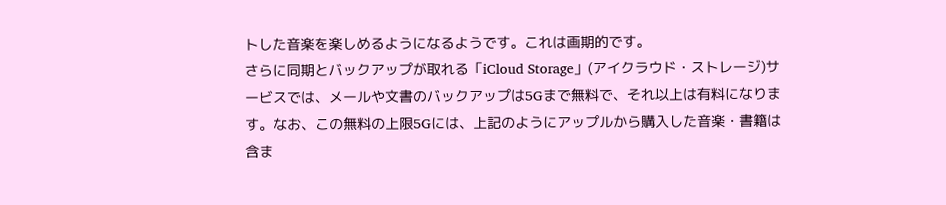トした音楽を楽しめるようになるようです。これは画期的です。
さらに同期とバックアップが取れる「iCloud Storage」(アイクラウド・ストレージ)サービスでは、メールや文書のバックアップは5Gまで無料で、それ以上は有料になります。なお、この無料の上限5Gには、上記のようにアップルから購入した音楽・書籍は含ま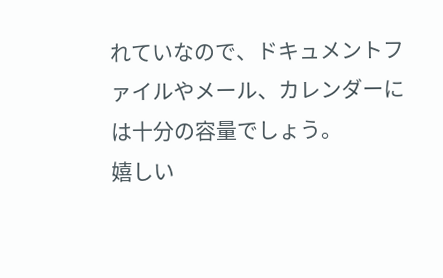れていなので、ドキュメントファイルやメール、カレンダーには十分の容量でしょう。
嬉しい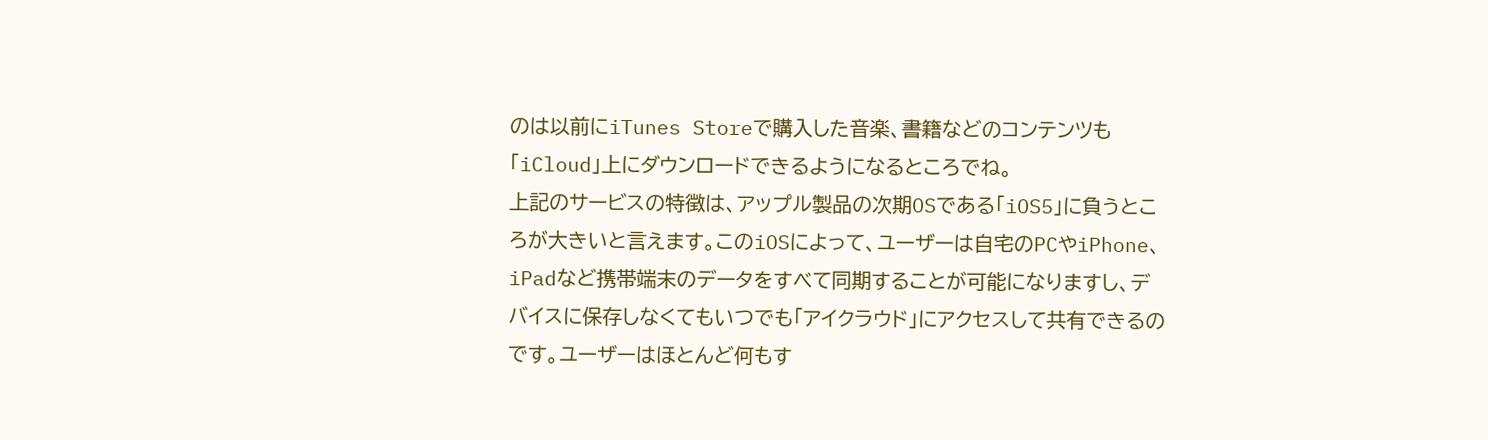のは以前にiTunes Storeで購入した音楽、書籍などのコンテンツも「iCloud」上にダウンロードできるようになるところでね。
上記のサービスの特徴は、アップル製品の次期OSである「iOS5」に負うところが大きいと言えます。このiOSによって、ユーザーは自宅のPCやiPhone、iPadなど携帯端末のデータをすべて同期することが可能になりますし、デバイスに保存しなくてもいつでも「アイクラウド」にアクセスして共有できるのです。ユーザーはほとんど何もす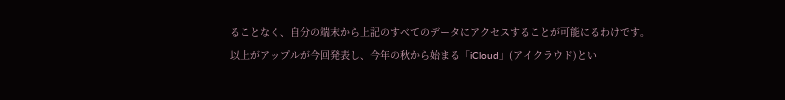ることなく、自分の端末から上記のすべてのデータにアクセスすることが可能にるわけです。
以上がアップルが今回発表し、今年の秋から始まる「iCloud」(アイクラウド)とい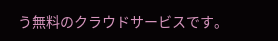う無料のクラウドサービスです。